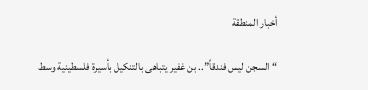أخبار المنطقة

“السجن ليس فندقاً”.. بن غفير يتباهى بالتنكيل بأسيرة فلسطينية وسط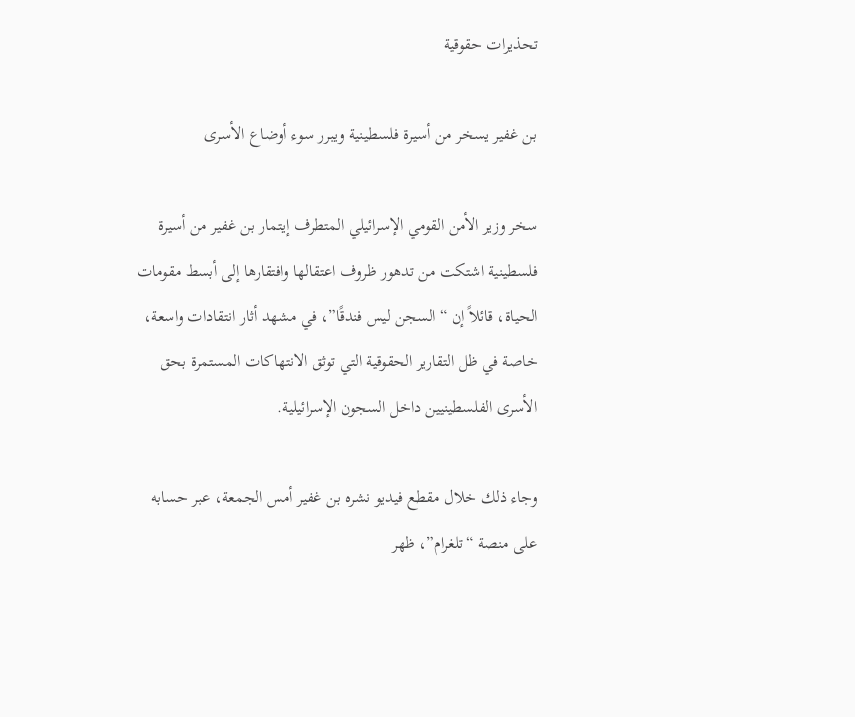تحذيرات حقوقية

بن غفير يسخر من أسيرة فلسطينية ويبرر سوء أوضاع الأسرى

سخر وزير الأمن القومي الإسرائيلي المتطرف إيتمار بن غفير من أسيرة فلسطينية اشتكت من تدهور ظروف اعتقالها وافتقارها إلى أبسط مقومات الحياة، قائلاً إن “السجن ليس فندقًا”، في مشهد أثار انتقادات واسعة، خاصة في ظل التقارير الحقوقية التي توثق الانتهاكات المستمرة بحق الأسرى الفلسطينيين داخل السجون الإسرائيلية.

وجاء ذلك خلال مقطع فيديو نشره بن غفير أمس الجمعة، عبر حسابه على منصة “تلغرام”، ظهر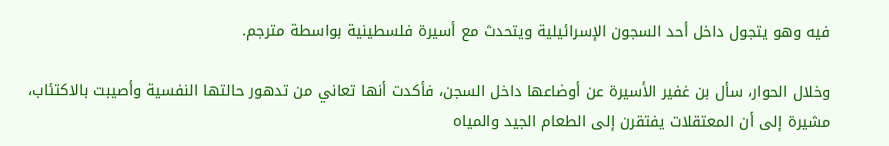فيه وهو يتجول داخل أحد السجون الإسرائيلية ويتحدث مع أسيرة فلسطينية بواسطة مترجم.

وخلال الحوار، سأل بن غفير الأسيرة عن أوضاعها داخل السجن، فأكدت أنها تعاني من تدهور حالتها النفسية وأصيبت بالاكتئاب، مشيرة إلى أن المعتقلات يفتقرن إلى الطعام الجيد والمياه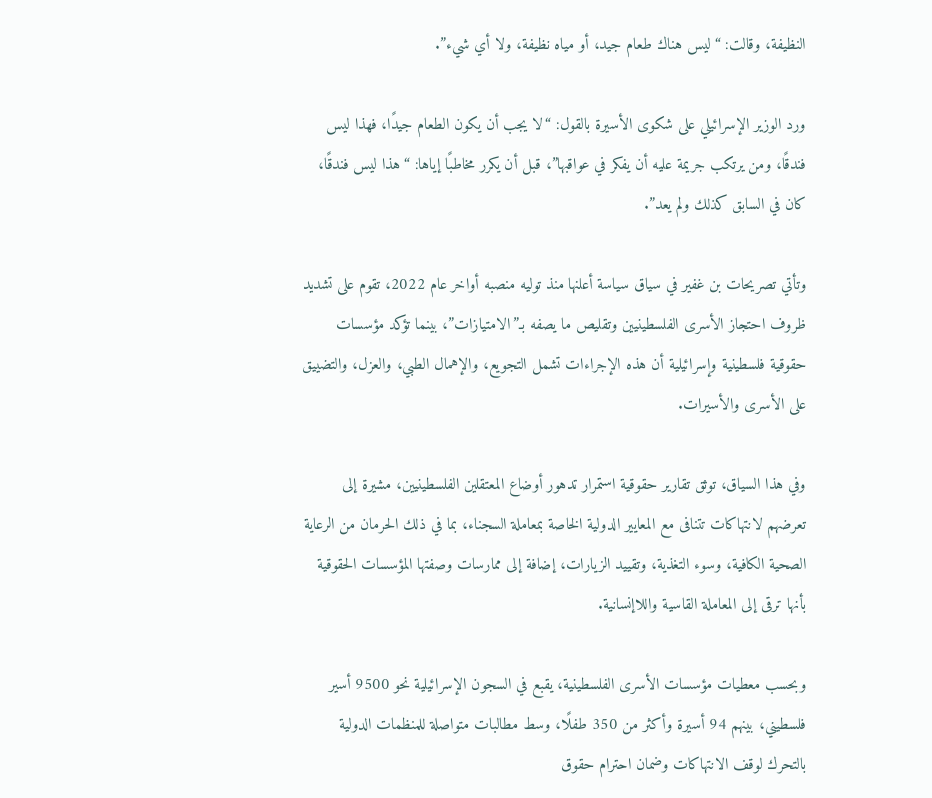النظيفة، وقالت: “ليس هناك طعام جيد، أو مياه نظيفة، ولا أي شيء”.

ورد الوزير الإسرائيلي على شكوى الأسيرة بالقول: “لا يجب أن يكون الطعام جيدًا، فهذا ليس فندقًا، ومن يرتكب جريمة عليه أن يفكر في عواقبها”، قبل أن يكرر مخاطبًا إياها: “هذا ليس فندقًا، كان في السابق كذلك ولم يعد”.

وتأتي تصريحات بن غفير في سياق سياسة أعلنها منذ توليه منصبه أواخر عام 2022، تقوم على تشديد ظروف احتجاز الأسرى الفلسطينيين وتقليص ما يصفه بـ”الامتيازات”، بينما تؤكد مؤسسات حقوقية فلسطينية وإسرائيلية أن هذه الإجراءات تشمل التجويع، والإهمال الطبي، والعزل، والتضييق على الأسرى والأسيرات.

وفي هذا السياق، توثق تقارير حقوقية استمرار تدهور أوضاع المعتقلين الفلسطينيين، مشيرة إلى تعرضهم لانتهاكات تتنافى مع المعايير الدولية الخاصة بمعاملة السجناء، بما في ذلك الحرمان من الرعاية الصحية الكافية، وسوء التغذية، وتقييد الزيارات، إضافة إلى ممارسات وصفتها المؤسسات الحقوقية بأنها ترقى إلى المعاملة القاسية واللاإنسانية.

وبحسب معطيات مؤسسات الأسرى الفلسطينية، يقبع في السجون الإسرائيلية نحو 9500 أسير فلسطيني، بينهم 94 أسيرة وأكثر من 350 طفلًا، وسط مطالبات متواصلة للمنظمات الدولية بالتحرك لوقف الانتهاكات وضمان احترام حقوق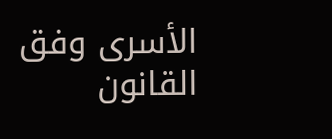الأسرى وفق القانون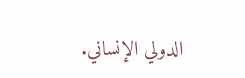الدولي الإنساني.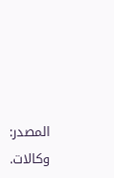المصدر: وكالات.